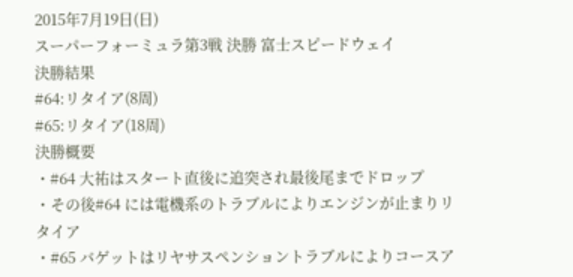2015年7月19日(日)
スーパーフォーミュラ第3戦 決勝 富士スピードウェイ
決勝結果
#64:リタイア(8周)
#65:リタイア(18周)
決勝概要
・#64 大祐はスタート直後に追突され最後尾までドロップ
・その後#64 には電機系のトラブルによりエンジンが止まりリタイア
・#65 バゲットはリヤサスペンショントラブルによりコースア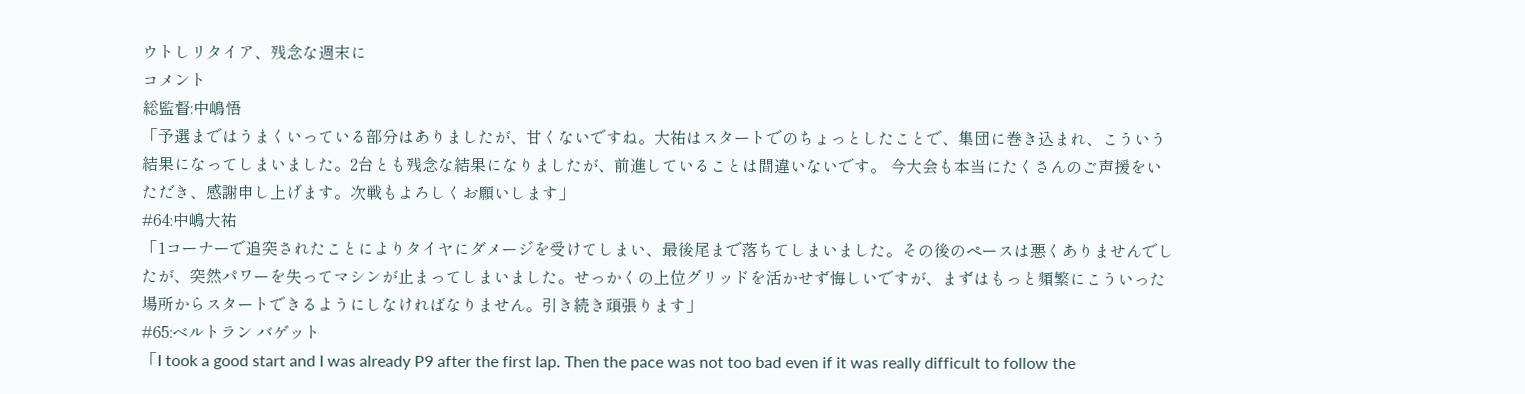ウトしリタイア、残念な週末に
コメント
総監督:中嶋悟
「予選まではうまくいっている部分はありましたが、甘くないですね。大祐はスタートでのちょっとしたことで、集団に巻き込まれ、こういう結果になってしまいました。2台とも残念な結果になりましたが、前進していることは間違いないです。 今大会も本当にたくさんのご声援をいただき、感謝申し上げます。次戦もよろしくお願いします」
#64:中嶋大祐
「1コーナーで追突されたことによりタイヤにダメージを受けてしまい、最後尾まで落ちてしまいました。その後のペースは悪くありませんでしたが、突然パワーを失ってマシンが止まってしまいました。せっかくの上位グリッドを活かせず悔しいですが、まずはもっと頻繁にこういった場所からスタートできるようにしなければなりません。引き続き頑張ります」
#65:ベルトラン バゲット
「I took a good start and I was already P9 after the first lap. Then the pace was not too bad even if it was really difficult to follow the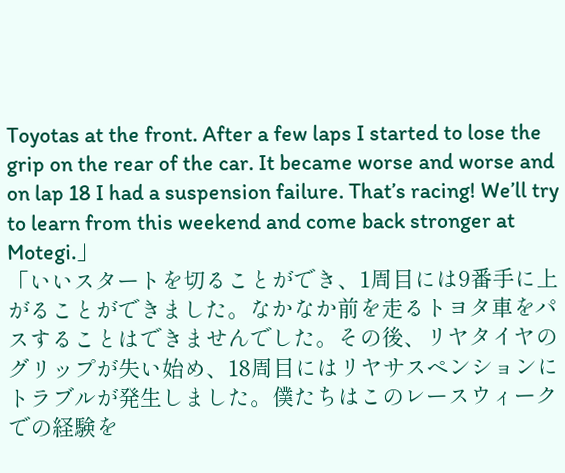Toyotas at the front. After a few laps I started to lose the grip on the rear of the car. It became worse and worse and on lap 18 I had a suspension failure. That’s racing! We’ll try to learn from this weekend and come back stronger at Motegi.」
「いいスタートを切ることができ、1周目には9番手に上がることができました。なかなか前を走るトヨタ車をパスすることはできませんでした。その後、リヤタイヤのグリップが失い始め、18周目にはリヤサスペンションにトラブルが発生しました。僕たちはこのレースウィークでの経験を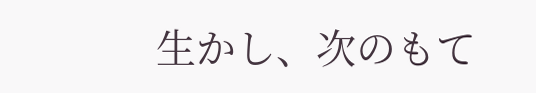生かし、次のもて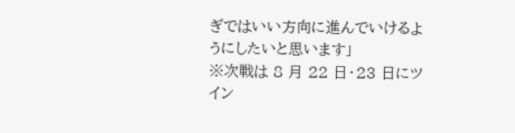ぎではいい方向に進んでいけるようにしたいと思います」
※次戦は 8 月 22 日・23 日にツイン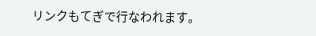リンクもてぎで行なわれます。